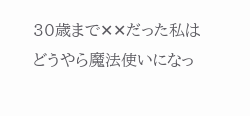30歳まで✕✕だった私はどうやら魔法使いになっ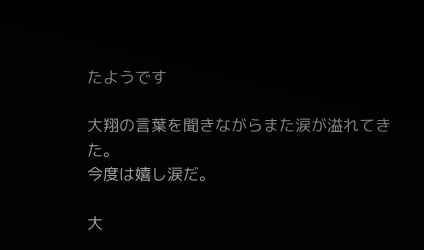たようです

大翔の言葉を聞きながらまた涙が溢れてきた。
今度は嬉し涙だ。

大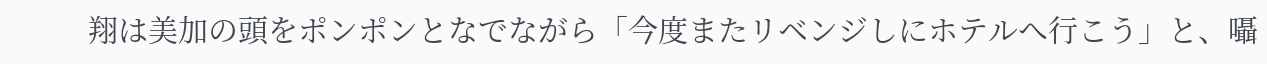翔は美加の頭をポンポンとなでながら「今度またリベンジしにホテルへ行こう」と、囁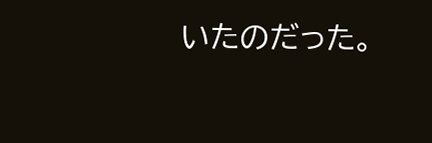いたのだった。